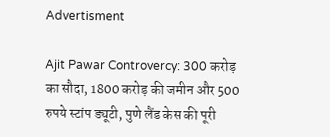Advertisment

Ajit Pawar Controvercy: 300 करोड़ का सौदा, 1800 करोड़ की जमीन और 500 रुपये स्टांप ड्यूटी, पुणे लैंड केस की पूरी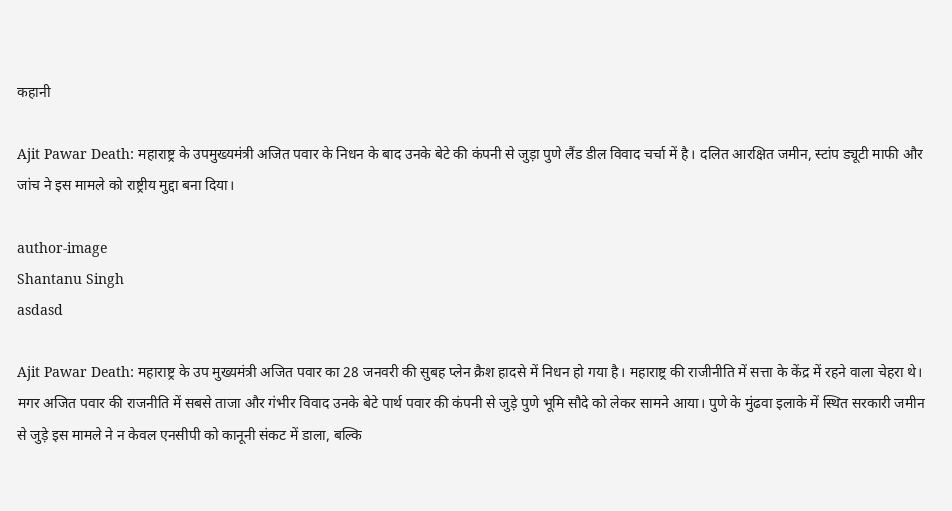कहानी

Ajit Pawar Death: महाराष्ट्र के उपमुख्यमंत्री अजित पवार के निधन के बाद उनके बेटे की कंपनी से जुड़ा पुणे लैंड डील विवाद चर्चा में है। दलित आरक्षित जमीन, स्टांप ड्यूटी माफी और जांच ने इस मामले को राष्ट्रीय मुद्दा बना दिया।

author-image
Shantanu Singh
asdasd

Ajit Pawar Death: महाराष्ट्र के उप मुख्यमंत्री अजित पवार का 28 जनवरी की सुबह प्लेन क्रैश हादसे में निधन हो गया है। महाराष्ट्र की राजीनीति में सत्ता के केंद्र में रहने वाला चेहरा थे। मगर अजित पवार की राजनीति में सबसे ताजा और गंभीर विवाद उनके बेटे पार्थ पवार की कंपनी से जुड़े पुणे भूमि सौदे को लेकर सामने आया। पुणे के मुंढवा इलाके में स्थित सरकारी जमीन से जुड़े इस मामले ने न केवल एनसीपी को कानूनी संकट में डाला, बल्कि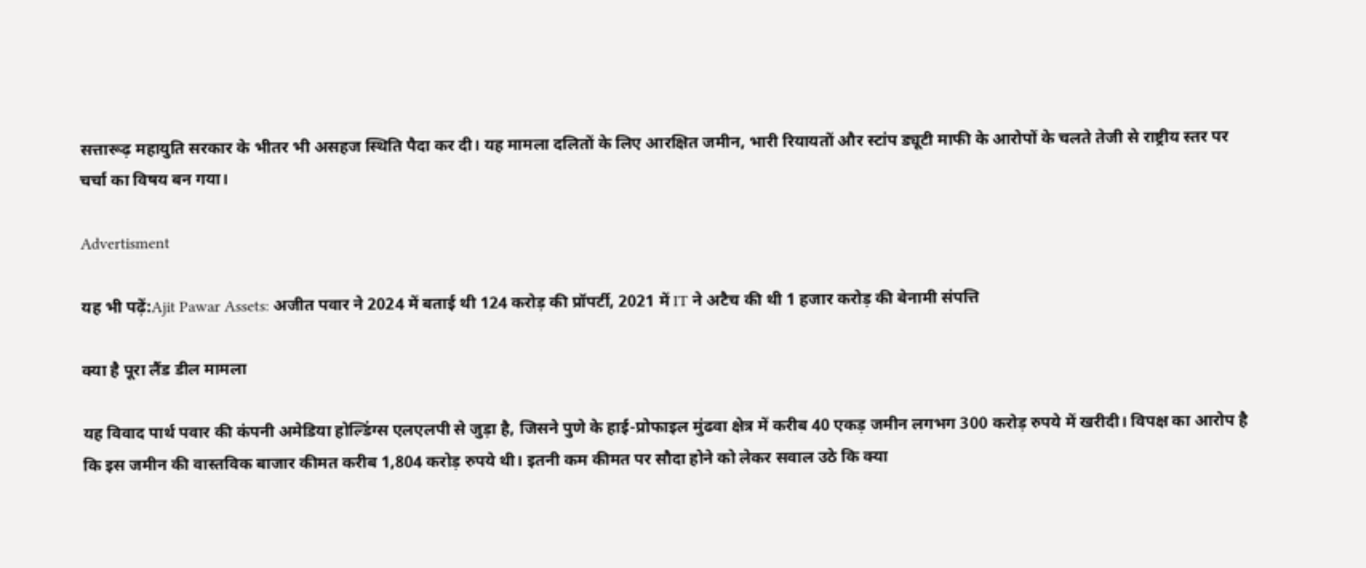सत्तारूढ़ महायुति सरकार के भीतर भी असहज स्थिति पैदा कर दी। यह मामला दलितों के लिए आरक्षित जमीन, भारी रियायतों और स्टांप ड्यूटी माफी के आरोपों के चलते तेजी से राष्ट्रीय स्तर पर चर्चा का विषय बन गया।

Advertisment

यह भी पढ़ें:Ajit Pawar Assets: अजीत पवार ने 2024 में बताई थी 124 करोड़ की प्रॉपर्टी, 2021 में IT ने अटैच की थी 1 हजार करोड़ की बेनामी संपत्ति

क्या है पूरा लैंड डील मामला

यह विवाद पार्थ पवार की कंपनी अमेडिया होल्डिंग्स एलएलपी से जुड़ा है, जिसने पुणे के हाई-प्रोफाइल मुंढवा क्षेत्र में करीब 40 एकड़ जमीन लगभग 300 करोड़ रुपये में खरीदी। विपक्ष का आरोप है कि इस जमीन की वास्तविक बाजार कीमत करीब 1,804 करोड़ रुपये थी। इतनी कम कीमत पर सौदा होने को लेकर सवाल उठे कि क्या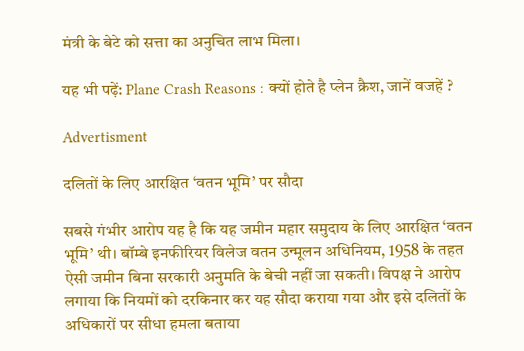मंत्री के बेटे को सत्ता का अनुचित लाभ मिला।

यह भी पढ़ें: Plane Crash Reasons : क्यों होते है प्लेन क्रैश, जानें वजहें ?

Advertisment

दलितों के लिए आरक्षित ‘वतन भूमि’ पर सौदा

सबसे गंभीर आरोप यह है कि यह जमीन महार समुदाय के लिए आरक्षित ‘वतन भूमि’ थी। बॉम्बे इनफीरियर विलेज वतन उन्मूलन अधिनियम, 1958 के तहत ऐसी जमीन बिना सरकारी अनुमति के बेची नहीं जा सकती। विपक्ष ने आरोप लगाया कि नियमों को दरकिनार कर यह सौदा कराया गया और इसे दलितों के अधिकारों पर सीधा हमला बताया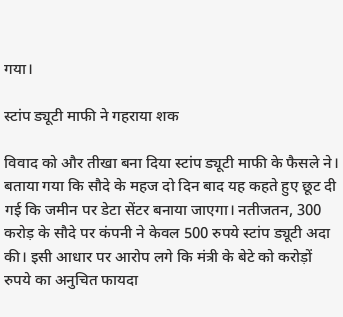गया।

स्टांप ड्यूटी माफी ने गहराया शक

विवाद को और तीखा बना दिया स्टांप ड्यूटी माफी के फैसले ने। बताया गया कि सौदे के महज दो दिन बाद यह कहते हुए छूट दी गई कि जमीन पर डेटा सेंटर बनाया जाएगा। नतीजतन, 300 करोड़ के सौदे पर कंपनी ने केवल 500 रुपये स्टांप ड्यूटी अदा की। इसी आधार पर आरोप लगे कि मंत्री के बेटे को करोड़ों रुपये का अनुचित फायदा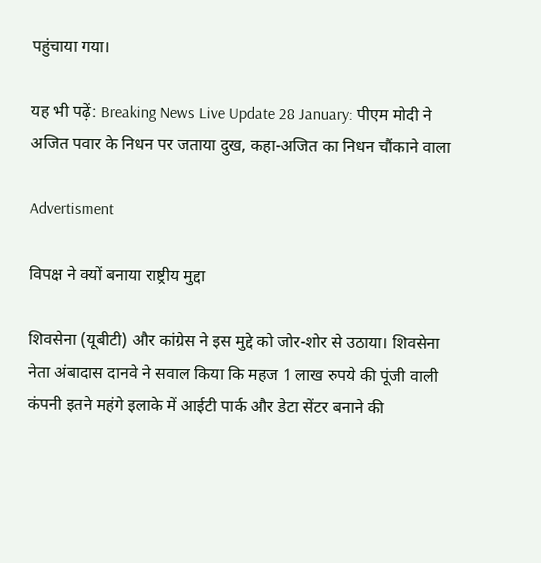पहुंचाया गया।

यह भी पढ़ें: Breaking News Live Update 28 January: पीएम मोदी ने अजित पवार के निधन पर जताया दुख, कहा-अजित का निधन चौंकाने वाला

Advertisment

विपक्ष ने क्यों बनाया राष्ट्रीय मुद्दा

शिवसेना (यूबीटी) और कांग्रेस ने इस मुद्दे को जोर-शोर से उठाया। शिवसेना नेता अंबादास दानवे ने सवाल किया कि महज 1 लाख रुपये की पूंजी वाली कंपनी इतने महंगे इलाके में आईटी पार्क और डेटा सेंटर बनाने की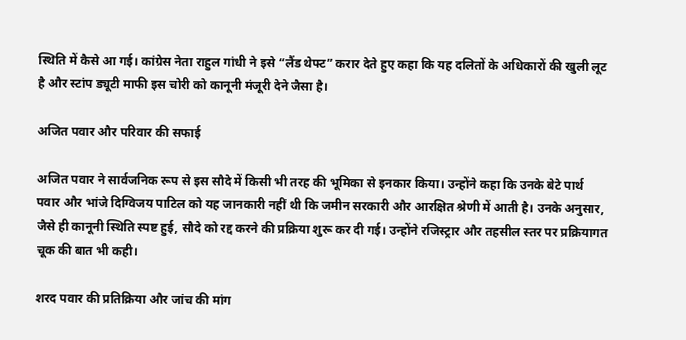स्थिति में कैसे आ गई। कांग्रेस नेता राहुल गांधी ने इसे “लैंड थेफ्ट” करार देते हुए कहा कि यह दलितों के अधिकारों की खुली लूट है और स्टांप ड्यूटी माफी इस चोरी को कानूनी मंजूरी देने जैसा है।

अजित पवार और परिवार की सफाई

अजित पवार ने सार्वजनिक रूप से इस सौदे में किसी भी तरह की भूमिका से इनकार किया। उन्होंने कहा कि उनके बेटे पार्थ पवार और भांजे दिग्विजय पाटिल को यह जानकारी नहीं थी कि जमीन सरकारी और आरक्षित श्रेणी में आती है। उनके अनुसार, जैसे ही कानूनी स्थिति स्पष्ट हुई, सौदे को रद्द करने की प्रक्रिया शुरू कर दी गई। उन्होंने रजिस्ट्रार और तहसील स्तर पर प्रक्रियागत चूक की बात भी कही।

शरद पवार की प्रतिक्रिया और जांच की मांग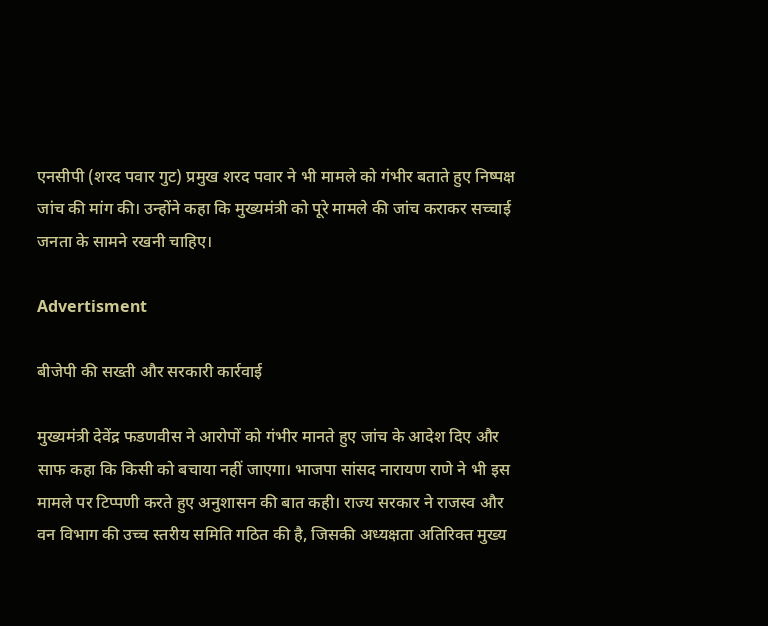एनसीपी (शरद पवार गुट) प्रमुख शरद पवार ने भी मामले को गंभीर बताते हुए निष्पक्ष जांच की मांग की। उन्होंने कहा कि मुख्यमंत्री को पूरे मामले की जांच कराकर सच्चाई जनता के सामने रखनी चाहिए।

Advertisment

बीजेपी की सख्ती और सरकारी कार्रवाई

मुख्यमंत्री देवेंद्र फडणवीस ने आरोपों को गंभीर मानते हुए जांच के आदेश दिए और साफ कहा कि किसी को बचाया नहीं जाएगा। भाजपा सांसद नारायण राणे ने भी इस मामले पर टिप्पणी करते हुए अनुशासन की बात कही। राज्य सरकार ने राजस्व और वन विभाग की उच्च स्तरीय समिति गठित की है, जिसकी अध्यक्षता अतिरिक्त मुख्य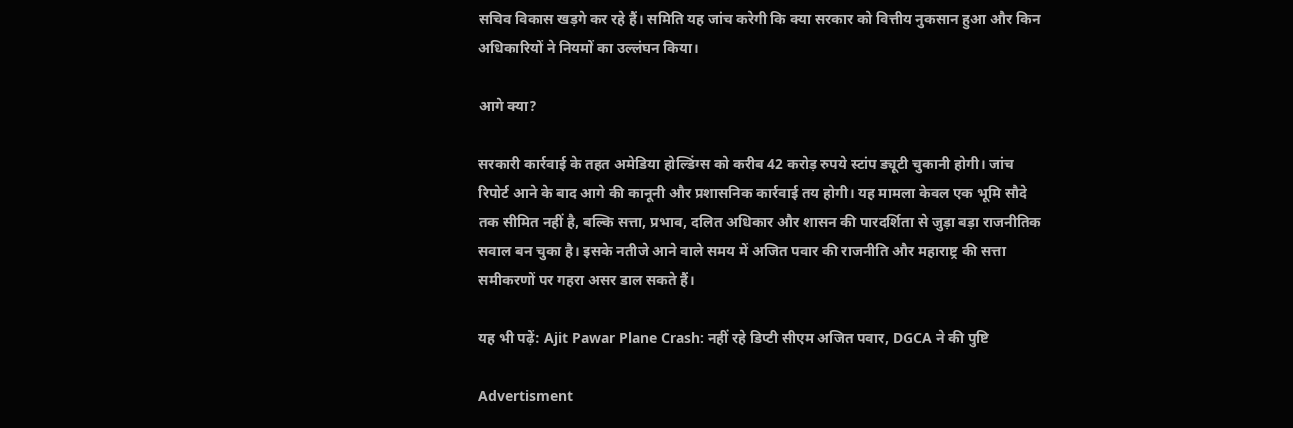सचिव विकास खड़गे कर रहे हैं। समिति यह जांच करेगी कि क्या सरकार को वित्तीय नुकसान हुआ और किन अधिकारियों ने नियमों का उल्लंघन किया।

आगे क्या?

सरकारी कार्रवाई के तहत अमेडिया होल्डिंग्स को करीब 42 करोड़ रुपये स्टांप ड्यूटी चुकानी होगी। जांच रिपोर्ट आने के बाद आगे की कानूनी और प्रशासनिक कार्रवाई तय होगी। यह मामला केवल एक भूमि सौदे तक सीमित नहीं है, बल्कि सत्ता, प्रभाव, दलित अधिकार और शासन की पारदर्शिता से जुड़ा बड़ा राजनीतिक सवाल बन चुका है। इसके नतीजे आने वाले समय में अजित पवार की राजनीति और महाराष्ट्र की सत्ता समीकरणों पर गहरा असर डाल सकते हैं।

यह भी पढ़ें: Ajit Pawar Plane Crash: नहीं रहे डिप्टी सीएम अजित पवार, DGCA ने की पुष्टि

Advertisment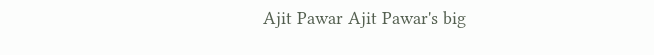Ajit Pawar Ajit Pawar's big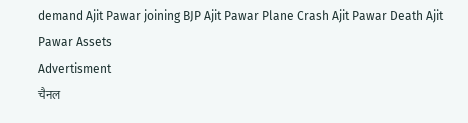demand Ajit Pawar joining BJP Ajit Pawar Plane Crash Ajit Pawar Death Ajit Pawar Assets
Advertisment
चैनल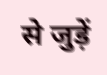से जुड़ें